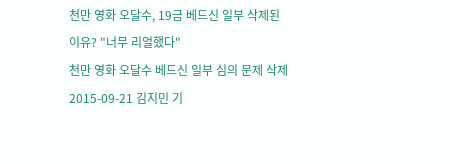천만 영화 오달수, 19금 베드신 일부 삭제된 이유? "너무 리얼했다"
천만 영화 오달수 베드신 일부 심의 문제 삭제
2015-09-21 김지민 기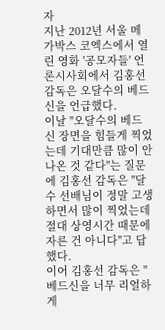자
지난 2012년 서울 메가박스 코엑스에서 열린 영화 '공모자들' 언론시사회에서 김홍선 감독은 오달수의 베드신을 언급했다.
이날 "오달수의 베드신 장면을 힘들게 찍었는데 기대만큼 많이 안 나온 것 같다"는 질문에 김홍선 감독은 "달수 선배님이 정말 고생하면서 많이 찍었는데 절대 상영시간 때문에 자른 건 아니다"고 답했다.
이어 김홍선 감독은 "베드신을 너무 리얼하게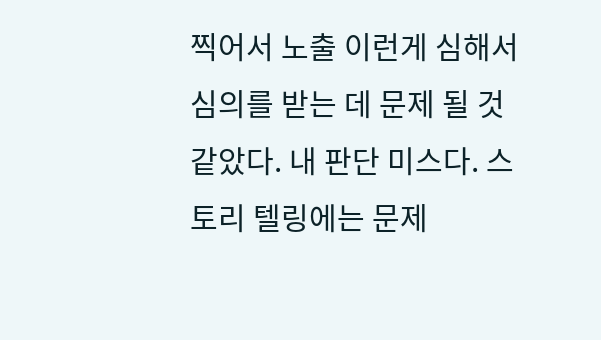찍어서 노출 이런게 심해서 심의를 받는 데 문제 될 것 같았다. 내 판단 미스다. 스토리 텔링에는 문제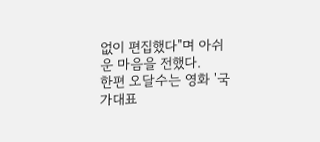없이 편집했다"며 아쉬운 마음을 전했다.
한편 오달수는 영화 '국가대표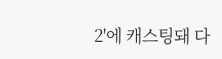2'에 캐스팅돼 다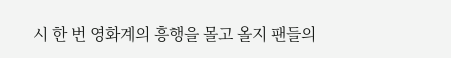시 한 번 영화계의 흥행을 몰고 올지 팬들의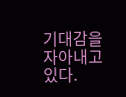기대감을 자아내고 있다.